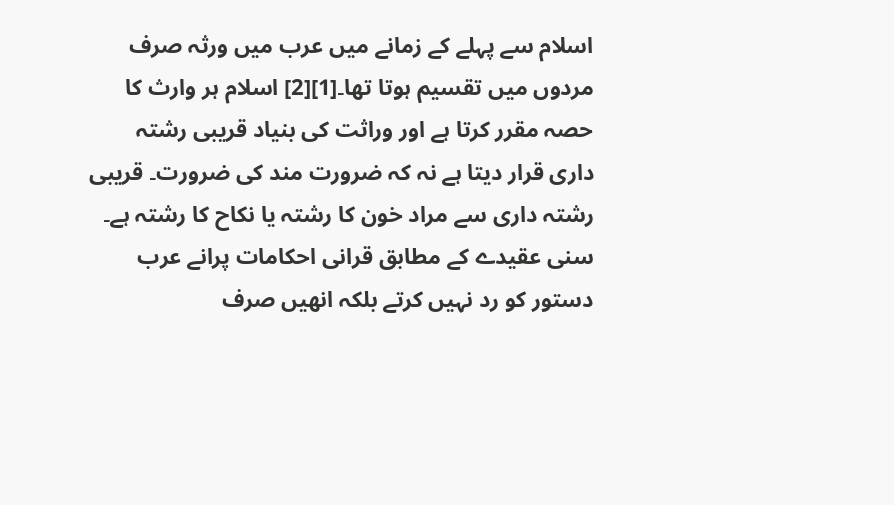اسلام سے پہلے کے زمانے میں عرب میں ورثہ صرف مردوں میں تقسیم ہوتا تھا۔[1][2] اسلام ہر وارث کا حصہ مقرر کرتا ہے اور وراثت کی بنیاد قریبی رشتہ داری قرار دیتا ہے نہ کہ ضرورت مند کی ضرورت۔ قریبی رشتہ داری سے مراد خون کا رشتہ یا نکاح کا رشتہ ہے۔
سنی عقیدے کے مطابق قرانی احکامات پرانے عرب دستور کو رد نہیں کرتے بلکہ انھیں صرف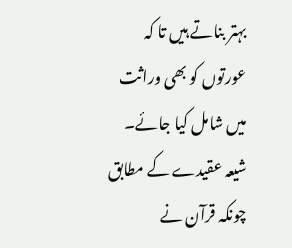بہتر بناتے ہیں تا کہ عورتوں کو بھی وراثت میں شامل کیا جائے۔ شیعہ عقیدے کے مطابق چونکہ قرآن نے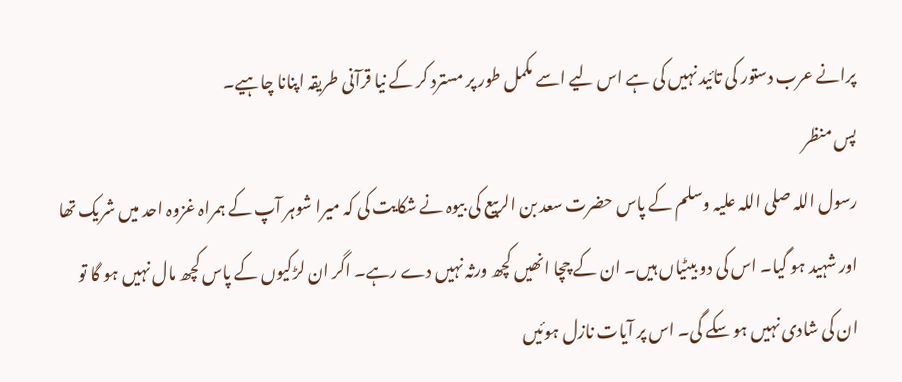پرانے عرب دستور کی تائید نہیں کی ہے اس لیے اسے مکمل طور پر مسترد کر کے نیا قرآنی طریقہ اپنانا چاہیے۔
پس منظر
رسول اللہ صلی اللہ علیہ وسلم کے پاس حضرت سعد بن الربيع کی بیوہ نے شکایت کی کہ میرا شوہر آپ کے ہمراہ غزوہ احد میں شریک تھا اور شہید ہو گیا۔ اس کی دو بیٹیاں ہیں۔ ان کے چچا انھیں کچھ ورثہ نہیں دے رہے۔ اگر ان لڑکیوں کے پاس کچھ مال نہیں ہو گا تو ان کی شادی نہیں ہو سکے گی۔ اس پر آیات نازل ہوئیں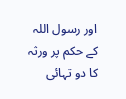اور رسول اللہ کے حکم پر ورثہ کا دو تہائی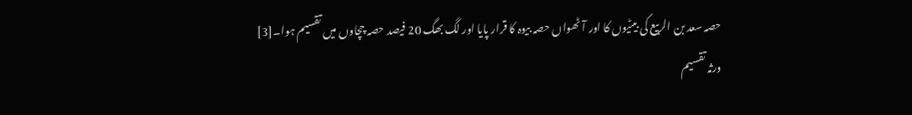حصہ سعد بن الربيع کی بیٹیوں کا اور آٹھواں حصہ بیوہ کا قرار پایا اور لگ بھگ 20 فیصد حصہ چچاوں میں تقسیم ہوا۔[3]
ورثہ تقسیم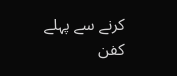کرنے سے پہلے
کفن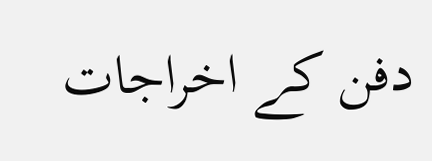دفن کے اخراجات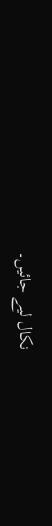نکال لیے جائیں۔